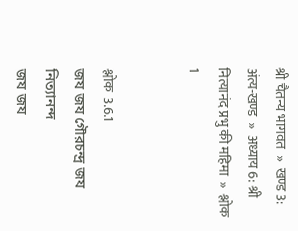श्री चैतन्य भागवत  »  खण्ड 3: अंत्य-खण्ड  »  अध्याय 6: श्री नित्यानंद प्रभु की महिमा  »  श्लोक 1


श्लोक  3.6.1
জয জয গৌরচন্দ্র জয নিত্যানন্দ
জয জয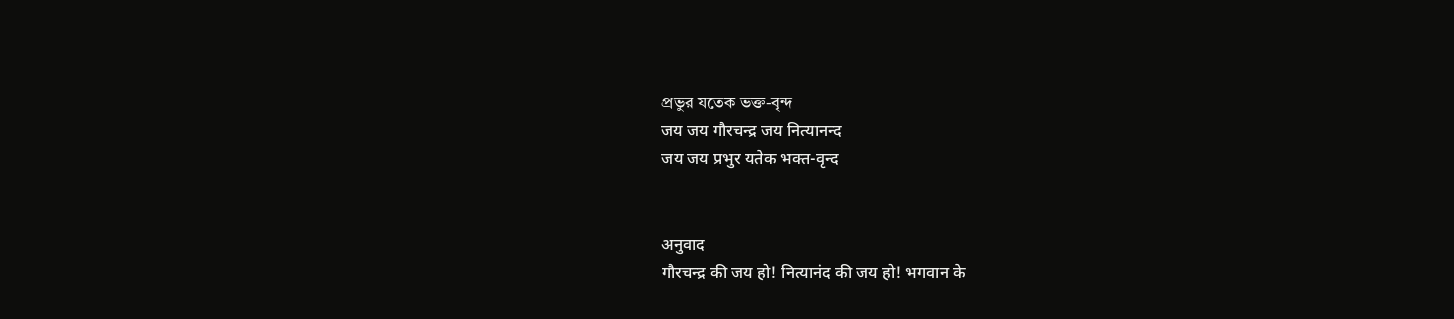প্রভুর যতেক ভক্ত-বৃন্দ
जय जय गौरचन्द्र जय नित्यानन्द
जय जय प्रभुर यतेक भक्त-वृन्द


अनुवाद
गौरचन्द्र की जय हो! नित्यानंद की जय हो! भगवान के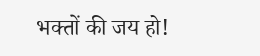भक्तों की जय हो!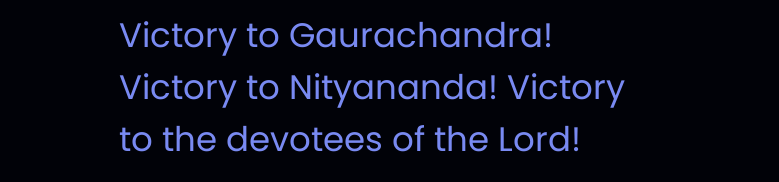Victory to Gaurachandra! Victory to Nityananda! Victory to the devotees of the Lord!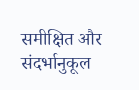समीक्षित और संदर्भानुकूल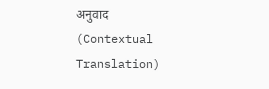अनुवाद (Contextual Translation)